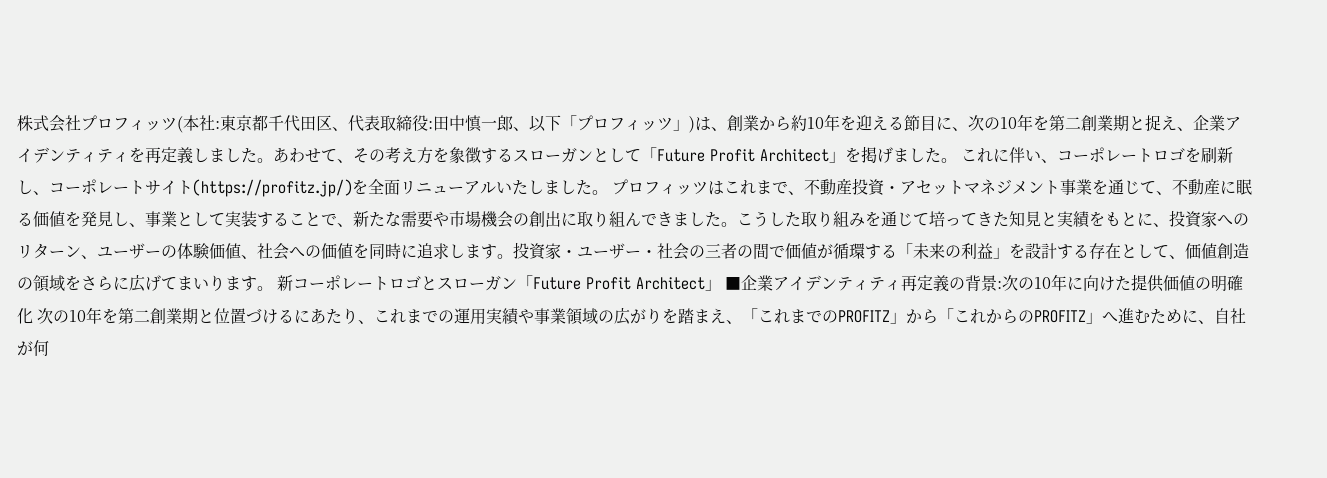株式会社プロフィッツ(本社:東京都千代田区、代表取締役:田中慎一郎、以下「プロフィッツ」)は、創業から約10年を迎える節目に、次の10年を第二創業期と捉え、企業アイデンティティを再定義しました。あわせて、その考え方を象徴するスローガンとして「Future Profit Architect」を掲げました。 これに伴い、コーポレートロゴを刷新し、コーポレートサイト(https://profitz.jp/)を全面リニューアルいたしました。 プロフィッツはこれまで、不動産投資・アセットマネジメント事業を通じて、不動産に眠る価値を発見し、事業として実装することで、新たな需要や市場機会の創出に取り組んできました。こうした取り組みを通じて培ってきた知見と実績をもとに、投資家へのリターン、ユーザーの体験価値、社会への価値を同時に追求します。投資家・ユーザー・社会の三者の間で価値が循環する「未来の利益」を設計する存在として、価値創造の領域をさらに広げてまいります。 新コーポレートロゴとスローガン「Future Profit Architect」 ■企業アイデンティティ再定義の背景:次の10年に向けた提供価値の明確化 次の10年を第二創業期と位置づけるにあたり、これまでの運用実績や事業領域の広がりを踏まえ、「これまでのPROFITZ」から「これからのPROFITZ」へ進むために、自社が何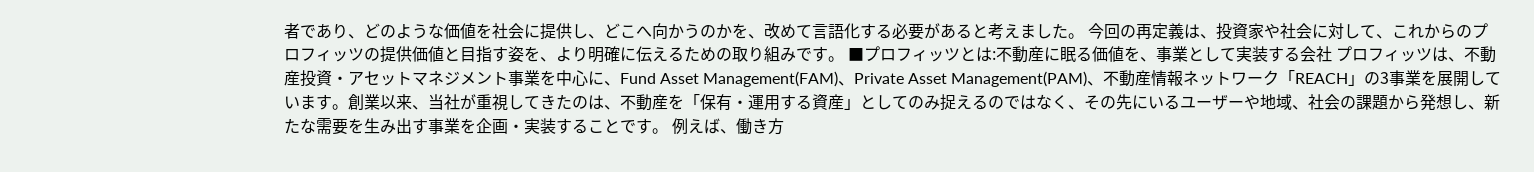者であり、どのような価値を社会に提供し、どこへ向かうのかを、改めて言語化する必要があると考えました。 今回の再定義は、投資家や社会に対して、これからのプロフィッツの提供価値と目指す姿を、より明確に伝えるための取り組みです。 ■プロフィッツとは:不動産に眠る価値を、事業として実装する会社 プロフィッツは、不動産投資・アセットマネジメント事業を中心に、Fund Asset Management(FAM)、Private Asset Management(PAM)、不動産情報ネットワーク「REACH」の3事業を展開しています。創業以来、当社が重視してきたのは、不動産を「保有・運用する資産」としてのみ捉えるのではなく、その先にいるユーザーや地域、社会の課題から発想し、新たな需要を生み出す事業を企画・実装することです。 例えば、働き方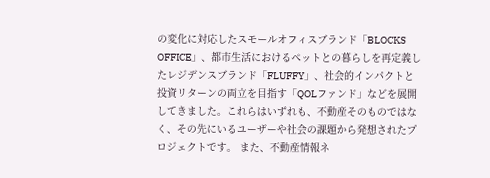の変化に対応したスモールオフィスブランド「BLOCKS OFFICE」、都市生活におけるペットとの暮らしを再定義したレジデンスブランド「FLUFFY」、社会的インパクトと投資リターンの両立を目指す「QOLファンド」などを展開してきました。これらはいずれも、不動産そのものではなく、その先にいるユーザーや社会の課題から発想されたプロジェクトです。 また、不動産情報ネ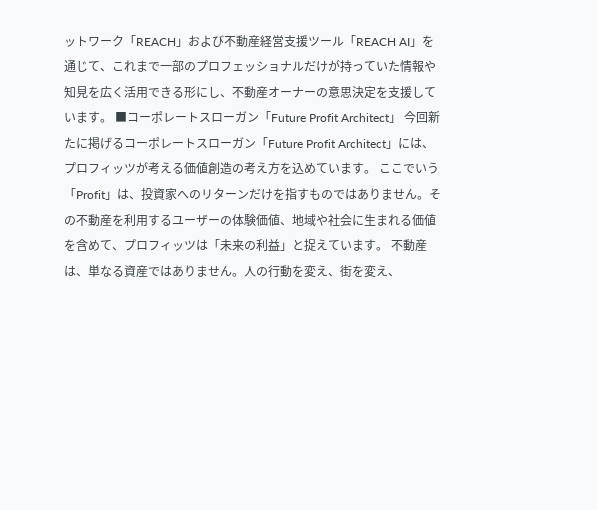ットワーク「REACH」および不動産経営支援ツール「REACH AI」を通じて、これまで一部のプロフェッショナルだけが持っていた情報や知見を広く活用できる形にし、不動産オーナーの意思決定を支援しています。 ■コーポレートスローガン「Future Profit Architect」 今回新たに掲げるコーポレートスローガン「Future Profit Architect」には、プロフィッツが考える価値創造の考え方を込めています。 ここでいう「Profit」は、投資家へのリターンだけを指すものではありません。その不動産を利用するユーザーの体験価値、地域や社会に生まれる価値を含めて、プロフィッツは「未来の利益」と捉えています。 不動産は、単なる資産ではありません。人の行動を変え、街を変え、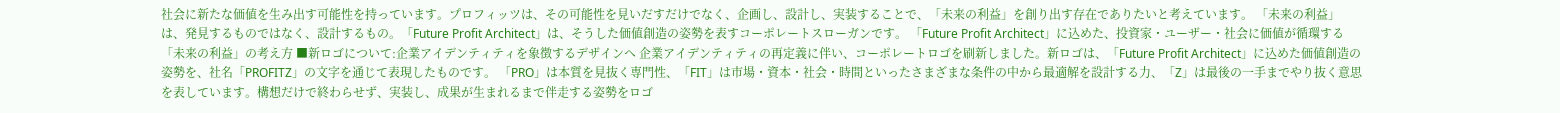社会に新たな価値を生み出す可能性を持っています。プロフィッツは、その可能性を見いだすだけでなく、企画し、設計し、実装することで、「未来の利益」を創り出す存在でありたいと考えています。 「未来の利益」は、発見するものではなく、設計するもの。「Future Profit Architect」は、そうした価値創造の姿勢を表すコーポレートスローガンです。 「Future Profit Architect」に込めた、投資家・ユーザー・社会に価値が循環する「未来の利益」の考え方 ■新ロゴについて:企業アイデンティティを象徴するデザインへ 企業アイデンティティの再定義に伴い、コーポレートロゴを刷新しました。新ロゴは、「Future Profit Architect」に込めた価値創造の姿勢を、社名「PROFITZ」の文字を通じて表現したものです。 「PRO」は本質を見抜く専門性、「FIT」は市場・資本・社会・時間といったさまざまな条件の中から最適解を設計する力、「Z」は最後の一手までやり抜く意思を表しています。構想だけで終わらせず、実装し、成果が生まれるまで伴走する姿勢をロゴ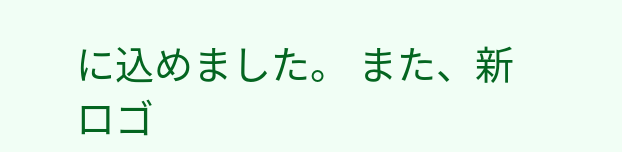に込めました。 また、新ロゴ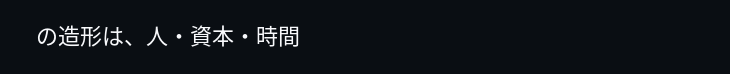の造形は、人・資本・時間